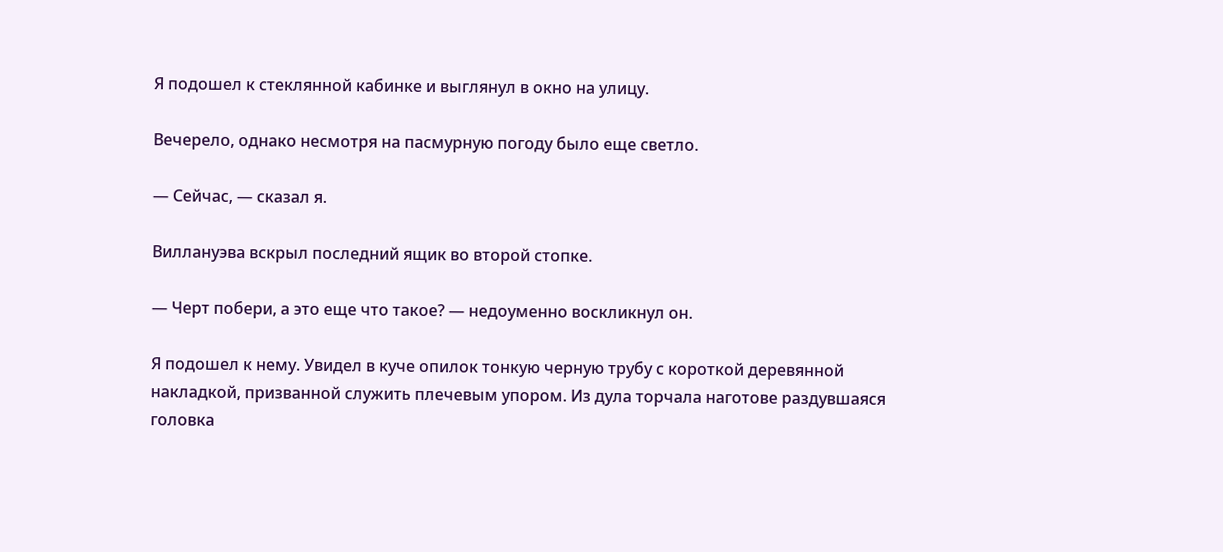Я подошел к стеклянной кабинке и выглянул в окно на улицу.

Вечерело, однако несмотря на пасмурную погоду было еще светло.

— Сейчас, — сказал я.

Виллануэва вскрыл последний ящик во второй стопке.

— Черт побери, а это еще что такое? — недоуменно воскликнул он.

Я подошел к нему. Увидел в куче опилок тонкую черную трубу с короткой деревянной накладкой, призванной служить плечевым упором. Из дула торчала наготове раздувшаяся головка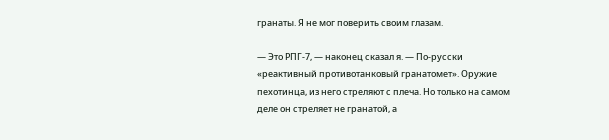гранаты. Я не мог поверить своим глазам.

— Это РПГ-7, — наконец сказал я. — По-русски «реактивный противотанковый гранатомет». Оружие пехотинца, из него стреляют с плеча. Но только на самом деле он стреляет не гранатой, а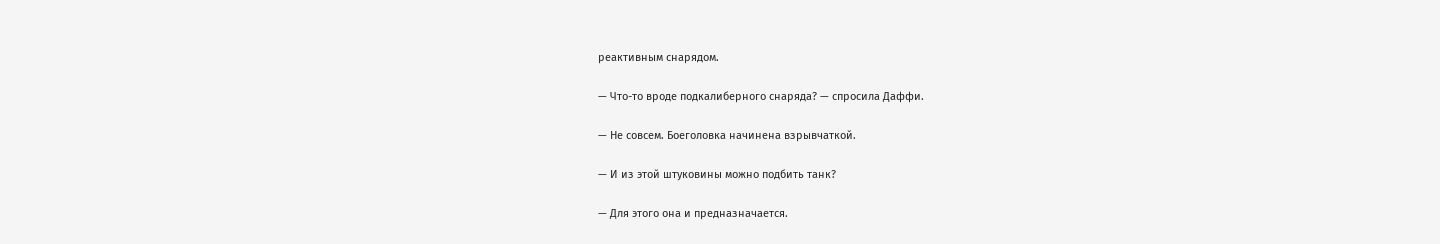реактивным снарядом.

— Что-то вроде подкалиберного снаряда? — спросила Даффи.

— Не совсем. Боеголовка начинена взрывчаткой.

— И из этой штуковины можно подбить танк?

— Для этого она и предназначается.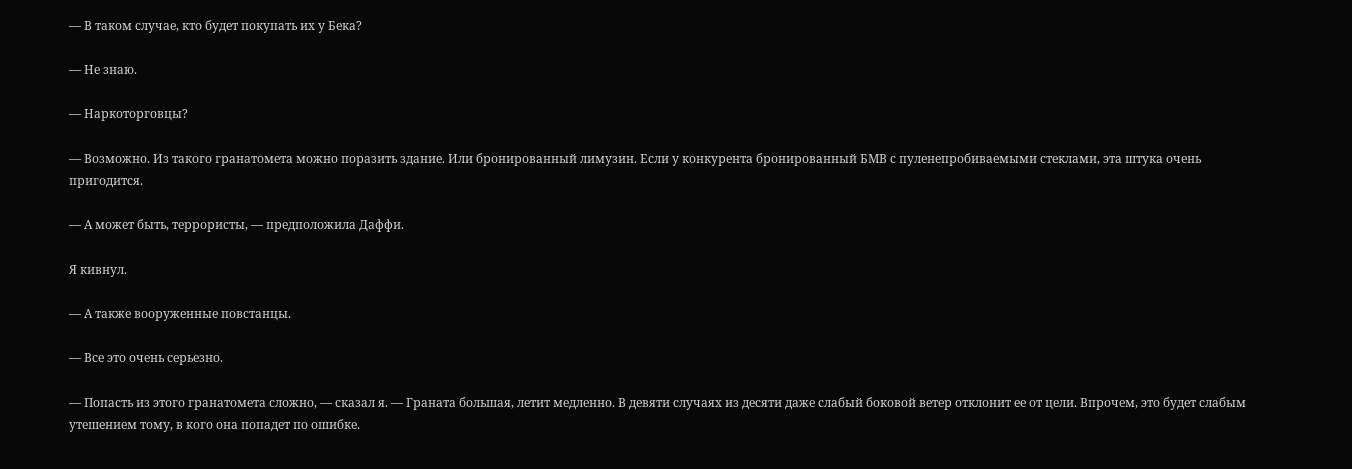— В таком случае, кто будет покупать их у Бека?

— Не знаю.

— Наркоторговцы?

— Возможно. Из такого гранатомета можно поразить здание. Или бронированный лимузин. Если у конкурента бронированный БМВ с пуленепробиваемыми стеклами, эта штука очень пригодится.

— А может быть, террористы, — предположила Даффи.

Я кивнул.

— А также вооруженные повстанцы.

— Все это очень серьезно.

— Попасть из этого гранатомета сложно, — сказал я. — Граната большая, летит медленно. В девяти случаях из десяти даже слабый боковой ветер отклонит ее от цели. Впрочем, это будет слабым утешением тому, в кого она попадет по ошибке.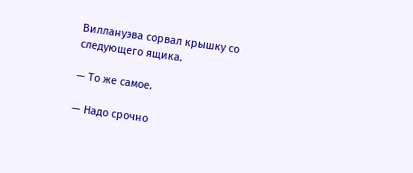Виллануэва сорвал крышку со следующего ящика.

— То же самое.

— Надо срочно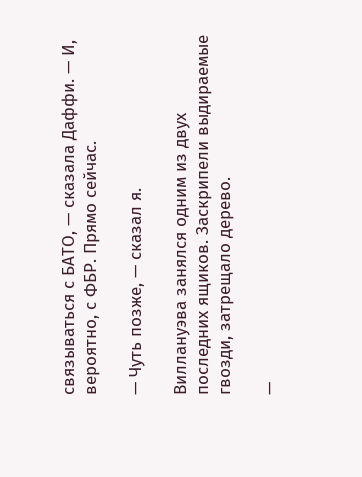связываться с БАТО, — сказала Даффи. — И, вероятно, с ФБР. Прямо сейчас.

— Чуть позже, — сказал я.

Виллануэва занялся одним из двух последних ящиков. Заскрипели выдираемые гвозди, затрещало дерево.

—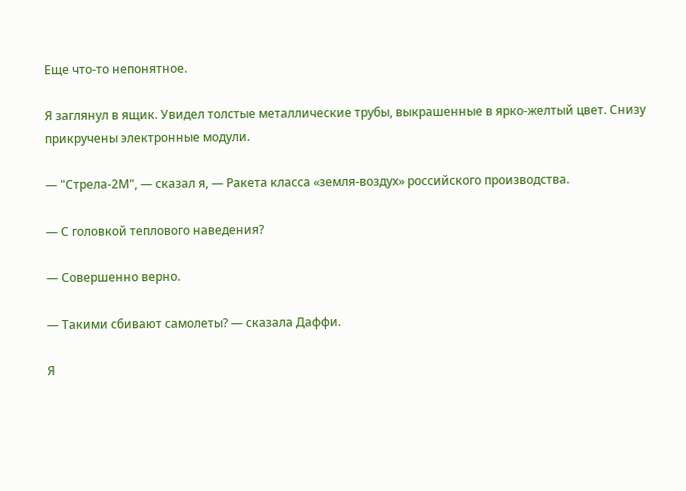Еще что-то непонятное.

Я заглянул в ящик. Увидел толстые металлические трубы, выкрашенные в ярко-желтый цвет. Снизу прикручены электронные модули.

— "Стрела-2М", — сказал я, — Ракета класса «земля-воздух» российского производства.

— С головкой теплового наведения?

— Совершенно верно.

— Такими сбивают самолеты? — сказала Даффи.

Я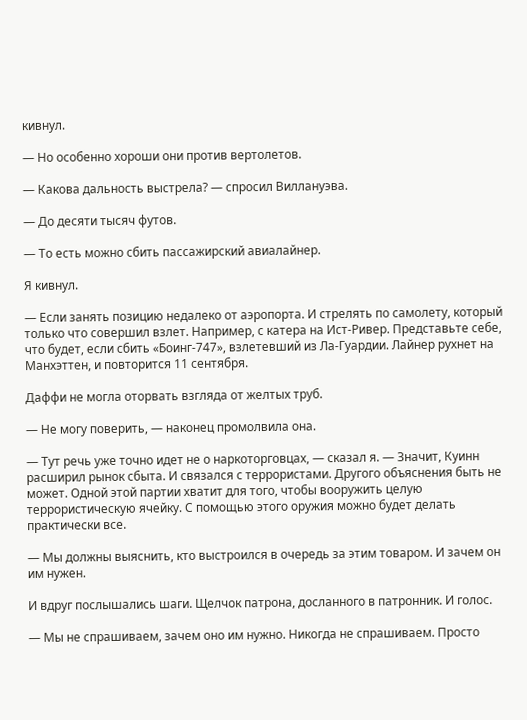кивнул.

— Но особенно хороши они против вертолетов.

— Какова дальность выстрела? — спросил Виллануэва.

— До десяти тысяч футов.

— То есть можно сбить пассажирский авиалайнер.

Я кивнул.

— Если занять позицию недалеко от аэропорта. И стрелять по самолету, который только что совершил взлет. Например, с катера на Ист-Ривер. Представьте себе, что будет, если сбить «Боинг-747», взлетевший из Ла-Гуардии. Лайнер рухнет на Манхэттен, и повторится 11 сентября.

Даффи не могла оторвать взгляда от желтых труб.

— Не могу поверить, — наконец промолвила она.

— Тут речь уже точно идет не о наркоторговцах, — сказал я. — Значит, Куинн расширил рынок сбыта. И связался с террористами. Другого объяснения быть не может. Одной этой партии хватит для того, чтобы вооружить целую террористическую ячейку. С помощью этого оружия можно будет делать практически все.

— Мы должны выяснить, кто выстроился в очередь за этим товаром. И зачем он им нужен.

И вдруг послышались шаги. Щелчок патрона, досланного в патронник. И голос.

— Мы не спрашиваем, зачем оно им нужно. Никогда не спрашиваем. Просто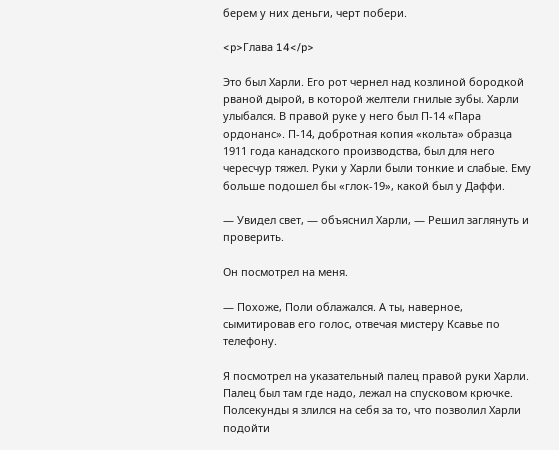берем у них деньги, черт побери.

<p>Глава 14</p>

Это был Харли. Его рот чернел над козлиной бородкой рваной дырой, в которой желтели гнилые зубы. Харли улыбался. В правой руке у него был П-14 «Пара ордонанс». П-14, добротная копия «кольта» образца 1911 года канадского производства, был для него чересчур тяжел. Руки у Харли были тонкие и слабые. Ему больше подошел бы «глок-19», какой был у Даффи.

— Увидел свет, — объяснил Харли, — Решил заглянуть и проверить.

Он посмотрел на меня.

— Похоже, Поли облажался. А ты, наверное, сымитировав его голос, отвечая мистеру Ксавье по телефону.

Я посмотрел на указательный палец правой руки Харли. Палец был там где надо, лежал на спусковом крючке. Полсекунды я злился на себя за то, что позволил Харли подойти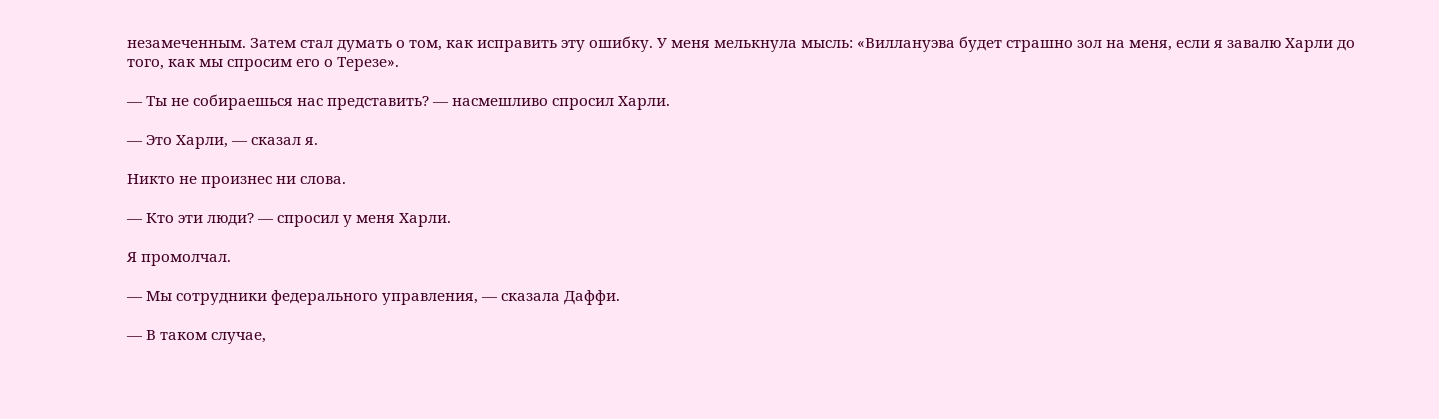незамеченным. Затем стал думать о том, как исправить эту ошибку. У меня мелькнула мысль: «Виллануэва будет страшно зол на меня, если я завалю Харли до того, как мы спросим его о Терезе».

— Ты не собираешься нас представить? — насмешливо спросил Харли.

— Это Харли, — сказал я.

Никто не произнес ни слова.

— Кто эти люди? — спросил у меня Харли.

Я промолчал.

— Мы сотрудники федерального управления, — сказала Даффи.

— В таком случае,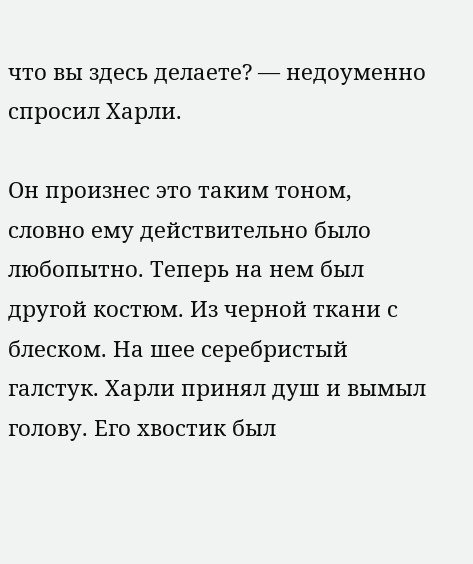что вы здесь делаете? — недоуменно спросил Харли.

Он произнес это таким тоном, словно ему действительно было любопытно. Теперь на нем был другой костюм. Из черной ткани с блеском. На шее серебристый галстук. Харли принял душ и вымыл голову. Его хвостик был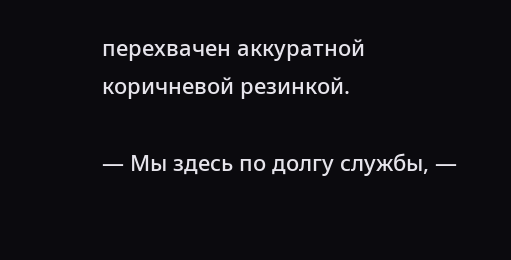перехвачен аккуратной коричневой резинкой.

— Мы здесь по долгу службы, —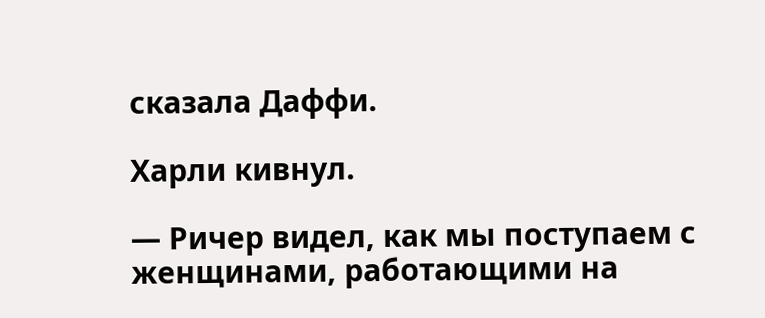сказала Даффи.

Харли кивнул.

— Ричер видел, как мы поступаем с женщинами, работающими на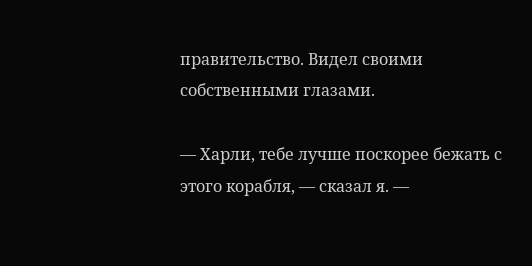правительство. Видел своими собственными глазами.

— Харли, тебе лучше поскорее бежать с этого корабля, — сказал я. —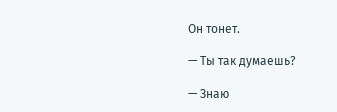Он тонет.

— Ты так думаешь?

— Знаю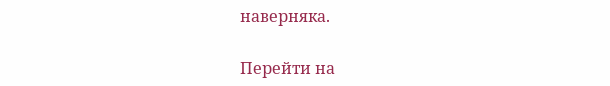наверняка.

Перейти на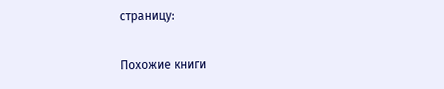страницу:

Похожие книги